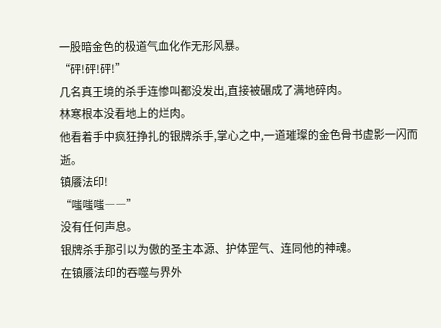一股暗金色的极道气血化作无形风暴。
“砰!砰!砰!”
几名真王境的杀手连惨叫都没发出,直接被碾成了满地碎肉。
林寒根本没看地上的烂肉。
他看着手中疯狂挣扎的银牌杀手,掌心之中,一道璀璨的金色骨书虚影一闪而逝。
镇餍法印!
“嗤嗤嗤――”
没有任何声息。
银牌杀手那引以为傲的圣主本源、护体罡气、连同他的神魂。
在镇餍法印的吞噬与界外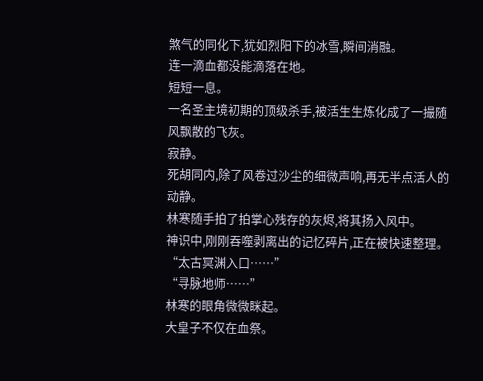煞气的同化下,犹如烈阳下的冰雪,瞬间消融。
连一滴血都没能滴落在地。
短短一息。
一名圣主境初期的顶级杀手,被活生生炼化成了一撮随风飘散的飞灰。
寂静。
死胡同内,除了风卷过沙尘的细微声响,再无半点活人的动静。
林寒随手拍了拍掌心残存的灰烬,将其扬入风中。
神识中,刚刚吞噬剥离出的记忆碎片,正在被快速整理。
“太古冥渊入口……”
“寻脉地师……”
林寒的眼角微微眯起。
大皇子不仅在血祭。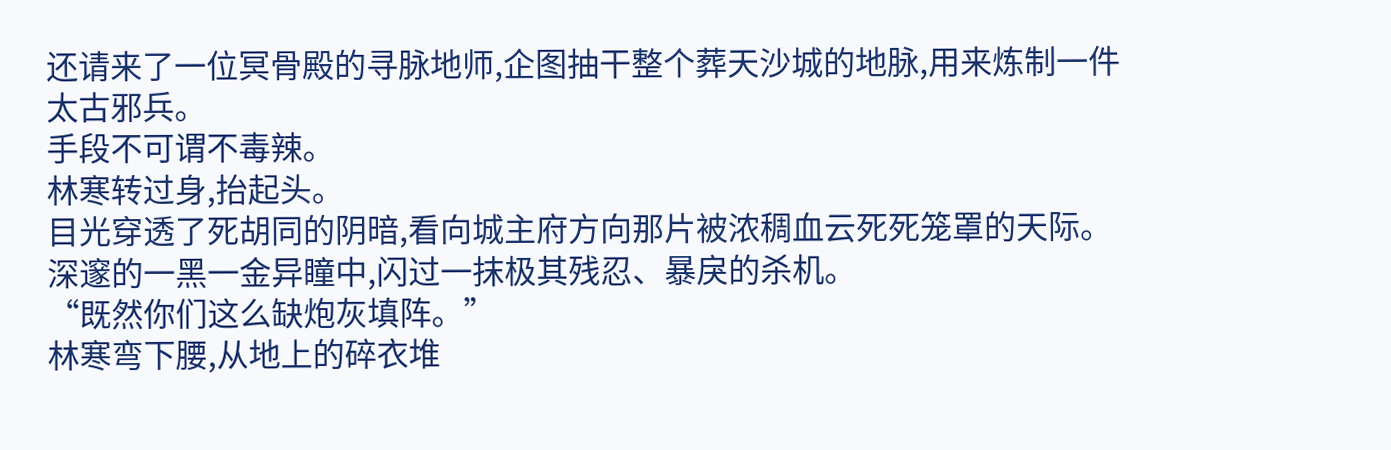还请来了一位冥骨殿的寻脉地师,企图抽干整个葬天沙城的地脉,用来炼制一件太古邪兵。
手段不可谓不毒辣。
林寒转过身,抬起头。
目光穿透了死胡同的阴暗,看向城主府方向那片被浓稠血云死死笼罩的天际。
深邃的一黑一金异瞳中,闪过一抹极其残忍、暴戾的杀机。
“既然你们这么缺炮灰填阵。”
林寒弯下腰,从地上的碎衣堆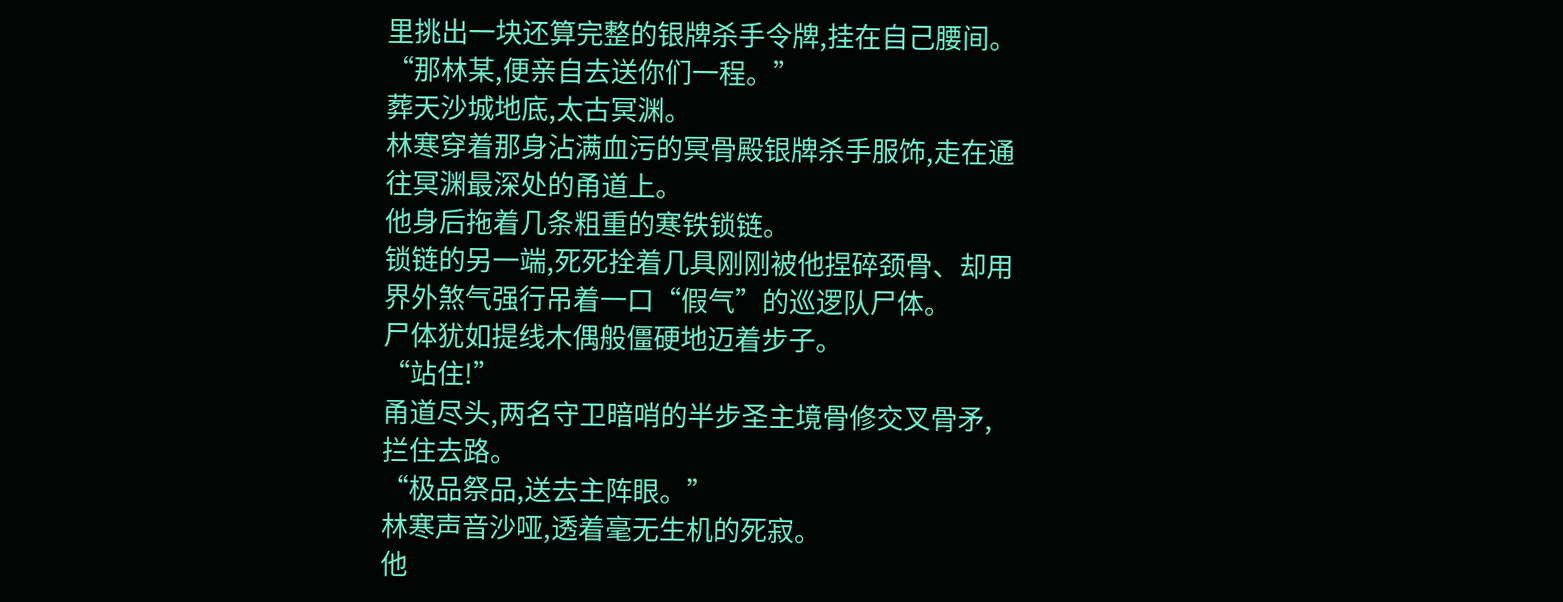里挑出一块还算完整的银牌杀手令牌,挂在自己腰间。
“那林某,便亲自去送你们一程。”
葬天沙城地底,太古冥渊。
林寒穿着那身沾满血污的冥骨殿银牌杀手服饰,走在通往冥渊最深处的甬道上。
他身后拖着几条粗重的寒铁锁链。
锁链的另一端,死死拴着几具刚刚被他捏碎颈骨、却用界外煞气强行吊着一口“假气”的巡逻队尸体。
尸体犹如提线木偶般僵硬地迈着步子。
“站住!”
甬道尽头,两名守卫暗哨的半步圣主境骨修交叉骨矛,拦住去路。
“极品祭品,送去主阵眼。”
林寒声音沙哑,透着毫无生机的死寂。
他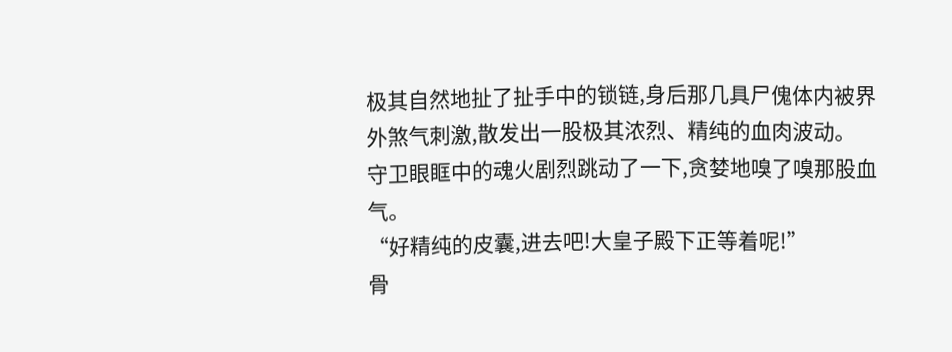极其自然地扯了扯手中的锁链,身后那几具尸傀体内被界外煞气刺激,散发出一股极其浓烈、精纯的血肉波动。
守卫眼眶中的魂火剧烈跳动了一下,贪婪地嗅了嗅那股血气。
“好精纯的皮囊,进去吧!大皇子殿下正等着呢!”
骨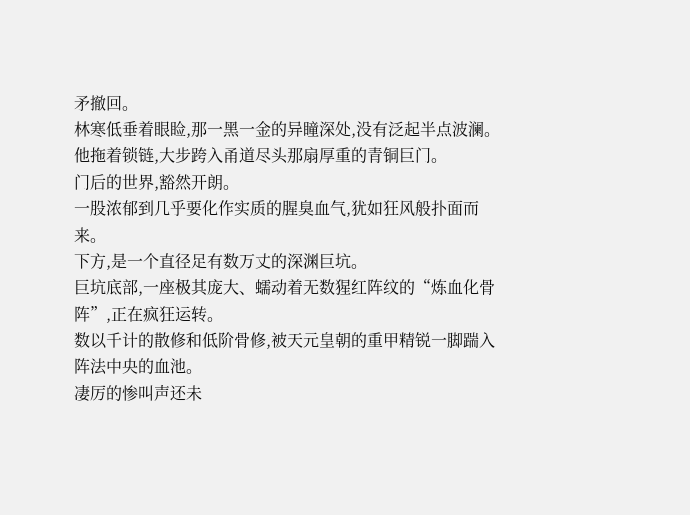矛撤回。
林寒低垂着眼睑,那一黑一金的异瞳深处,没有泛起半点波澜。
他拖着锁链,大步跨入甬道尽头那扇厚重的青铜巨门。
门后的世界,豁然开朗。
一股浓郁到几乎要化作实质的腥臭血气,犹如狂风般扑面而来。
下方,是一个直径足有数万丈的深渊巨坑。
巨坑底部,一座极其庞大、蠕动着无数猩红阵纹的“炼血化骨阵”,正在疯狂运转。
数以千计的散修和低阶骨修,被天元皇朝的重甲精锐一脚踹入阵法中央的血池。
凄厉的惨叫声还未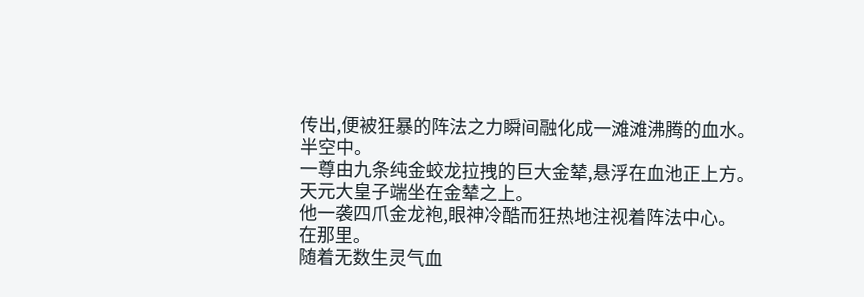传出,便被狂暴的阵法之力瞬间融化成一滩滩沸腾的血水。
半空中。
一尊由九条纯金蛟龙拉拽的巨大金辇,悬浮在血池正上方。
天元大皇子端坐在金辇之上。
他一袭四爪金龙袍,眼神冷酷而狂热地注视着阵法中心。
在那里。
随着无数生灵气血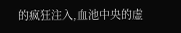的疯狂注入,血池中央的虚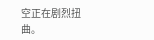空正在剧烈扭曲。